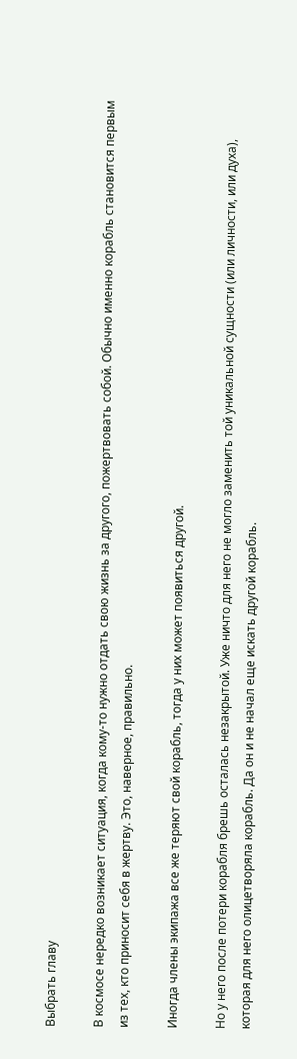Выбрать главу

В космосе нередко возникает ситуация, когда кому-то нужно отдать свою жизнь за другого, пожертвовать собой. Обычно именно корабль становится первым из тех, кто приносит себя в жертву. Это, наверное, правильно.

Иногда члены экипажа все же теряют свой корабль, тогда у них может появиться другой.

Но у него после потери корабля брешь осталась незакрытой. Уже ничто для него не могло заменить той уникальной сущности (или личности, или духа), которая для него олицетворяла корабль. Да он и не начал еще искать другой корабль.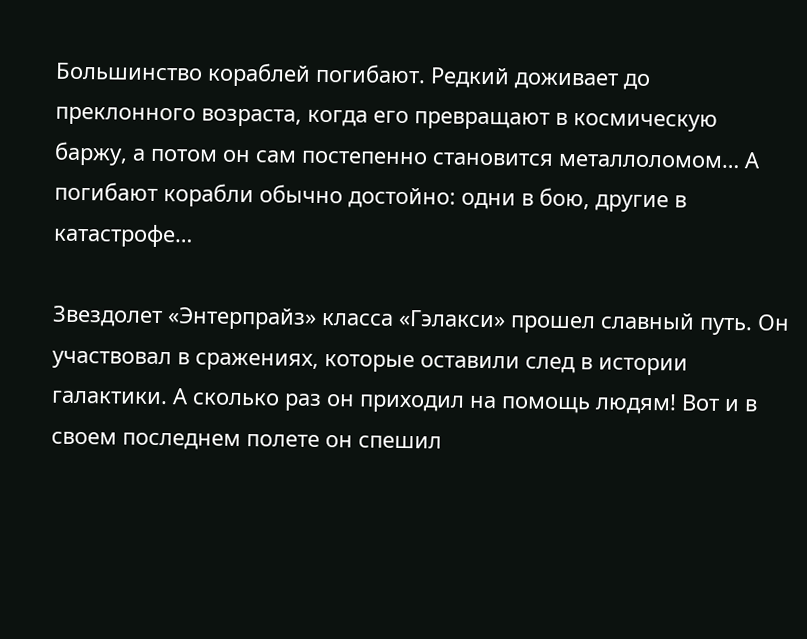Большинство кораблей погибают. Редкий доживает до преклонного возраста, когда его превращают в космическую баржу, а потом он сам постепенно становится металлоломом… А погибают корабли обычно достойно: одни в бою, другие в катастрофе…

Звездолет «Энтерпрайз» класса «Гэлакси» прошел славный путь. Он участвовал в сражениях, которые оставили след в истории галактики. А сколько раз он приходил на помощь людям! Вот и в своем последнем полете он спешил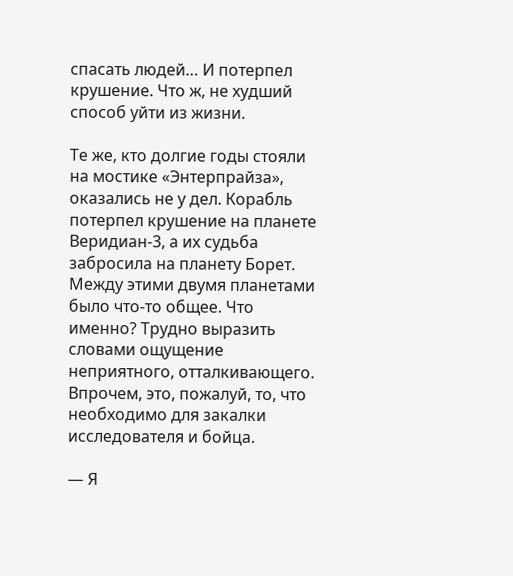спасать людей… И потерпел крушение. Что ж, не худший способ уйти из жизни.

Те же, кто долгие годы стояли на мостике «Энтерпрайза», оказались не у дел. Корабль потерпел крушение на планете Веридиан-3, а их судьба забросила на планету Борет. Между этими двумя планетами было что-то общее. Что именно? Трудно выразить словами ощущение неприятного, отталкивающего. Впрочем, это, пожалуй, то, что необходимо для закалки исследователя и бойца.

— Я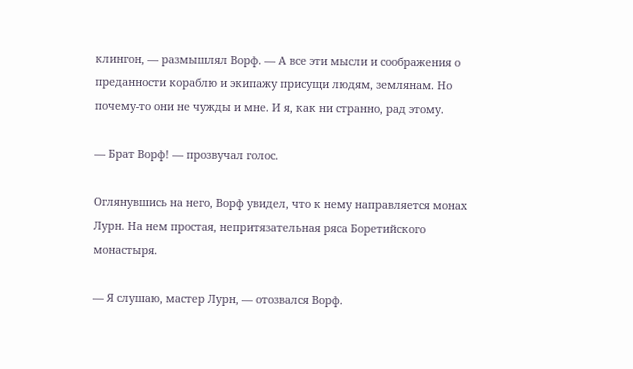клингон, — размышлял Ворф. — А все эти мысли и соображения о преданности кораблю и экипажу присущи людям, землянам. Но почему-то они не чужды и мне. И я, как ни странно, рад этому.

— Брат Ворф! — прозвучал голос.

Оглянувшись на него, Ворф увидел, что к нему направляется монах Лурн. На нем простая, непритязательная ряса Боретийского монастыря.

— Я слушаю, мастер Лурн, — отозвался Ворф.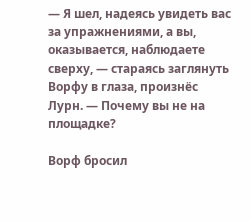— Я шел, надеясь увидеть вас за упражнениями, а вы, оказывается, наблюдаете сверху, — стараясь заглянуть Ворфу в глаза, произнёс Лурн. — Почему вы не на площадке?

Ворф бросил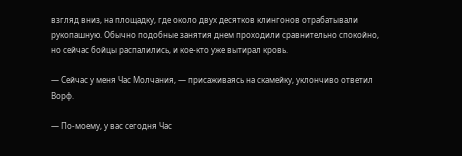взгляд вниз, на площадку, где около двух десятков клингонов отрабатывали рукопашную. Обычно подобные занятия днем проходили сравнительно спокойно, но сейчас бойцы распалились, и кое-кто уже вытирал кровь.

— Сейчас у меня Час Молчания, — присаживаясь на скамейку, уклончиво ответил Ворф.

— По-моему, у вас сегодня Час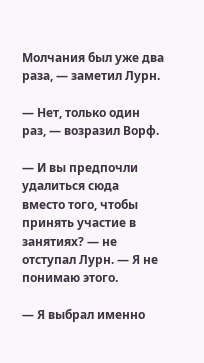Молчания был уже два раза, — заметил Лурн.

— Нет, только один раз, — возразил Ворф.

— И вы предпочли удалиться сюда вместо того, чтобы принять участие в занятиях? — не отступал Лурн. — Я не понимаю этого.

— Я выбрал именно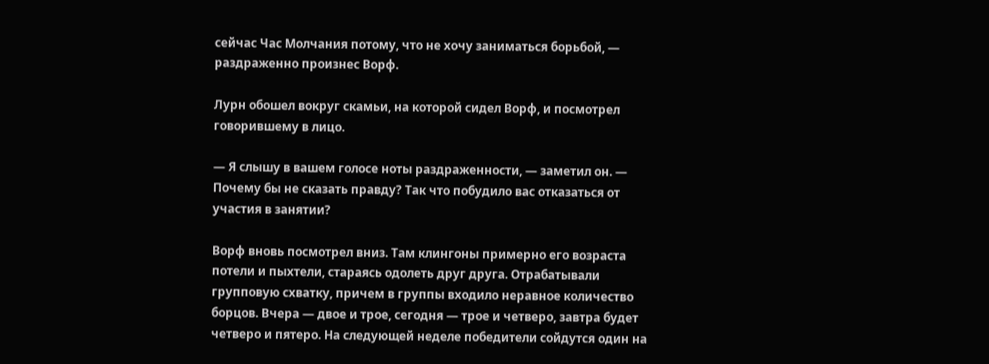сейчас Час Молчания потому, что не хочу заниматься борьбой, — раздраженно произнес Ворф.

Лурн обошел вокруг скамьи, на которой сидел Ворф, и посмотрел говорившему в лицо.

— Я слышу в вашем голосе ноты раздраженности, — заметил он. — Почему бы не сказать правду? Так что побудило вас отказаться от участия в занятии?

Ворф вновь посмотрел вниз. Там клингоны примерно его возраста потели и пыхтели, стараясь одолеть друг друга. Отрабатывали групповую схватку, причем в группы входило неравное количество борцов. Вчера — двое и трое, сегодня — трое и четверо, завтра будет четверо и пятеро. На следующей неделе победители сойдутся один на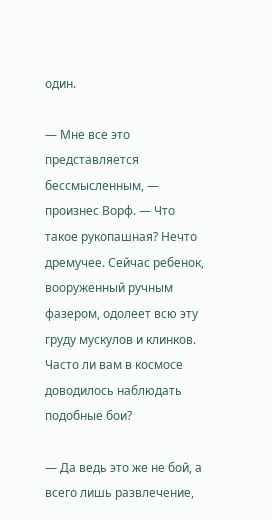один.

— Мне все это представляется бессмысленным, — произнес Ворф. — Что такое рукопашная? Нечто дремучее. Сейчас ребенок, вооруженный ручным фазером, одолеет всю эту груду мускулов и клинков. Часто ли вам в космосе доводилось наблюдать подобные бои?

— Да ведь это же не бой, а всего лишь развлечение,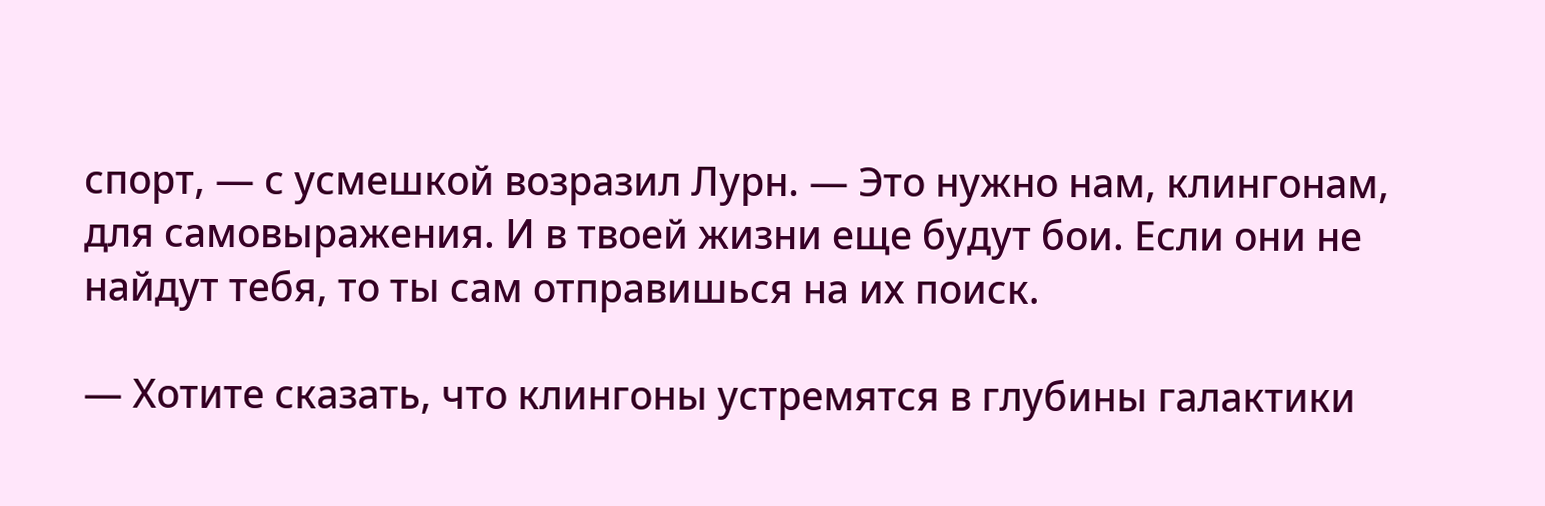спорт, — с усмешкой возразил Лурн. — Это нужно нам, клингонам, для самовыражения. И в твоей жизни еще будут бои. Если они не найдут тебя, то ты сам отправишься на их поиск.

— Хотите сказать, что клингоны устремятся в глубины галактики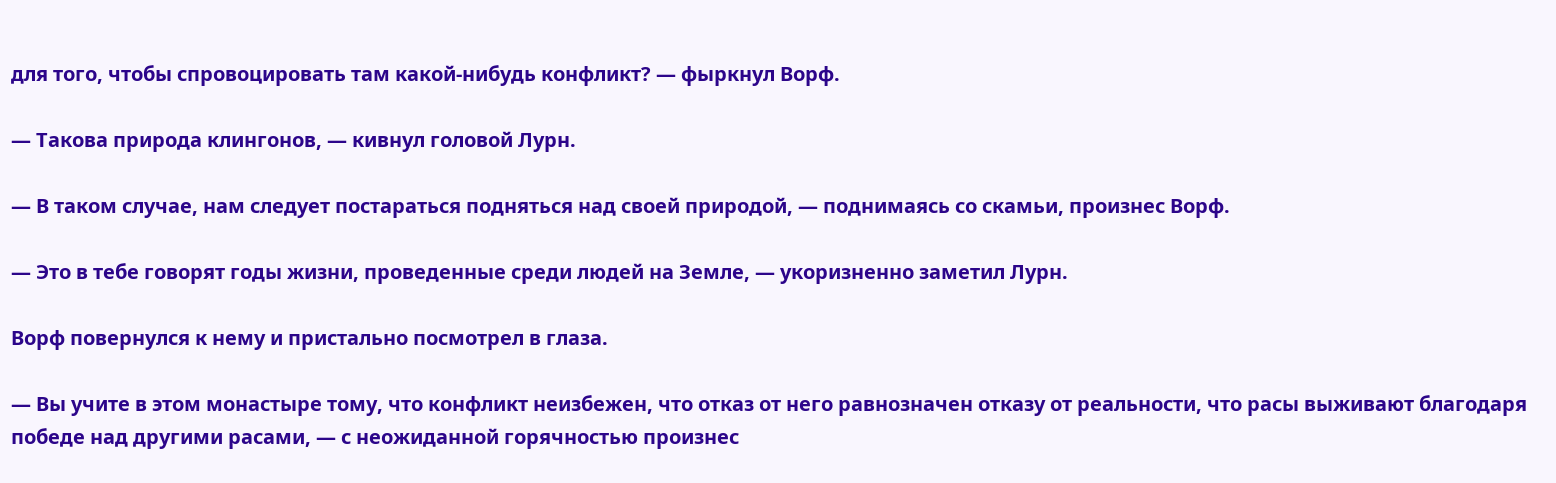для того, чтобы спровоцировать там какой-нибудь конфликт? — фыркнул Ворф.

— Такова природа клингонов, — кивнул головой Лурн.

— В таком случае, нам следует постараться подняться над своей природой, — поднимаясь со скамьи, произнес Ворф.

— Это в тебе говорят годы жизни, проведенные среди людей на Земле, — укоризненно заметил Лурн.

Ворф повернулся к нему и пристально посмотрел в глаза.

— Вы учите в этом монастыре тому, что конфликт неизбежен, что отказ от него равнозначен отказу от реальности, что расы выживают благодаря победе над другими расами, — с неожиданной горячностью произнес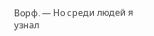Ворф. — Но среди людей я узнал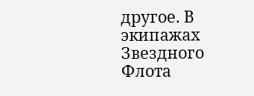другое. В экипажах Звездного Флота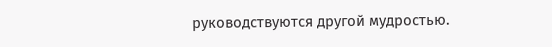руководствуются другой мудростью.